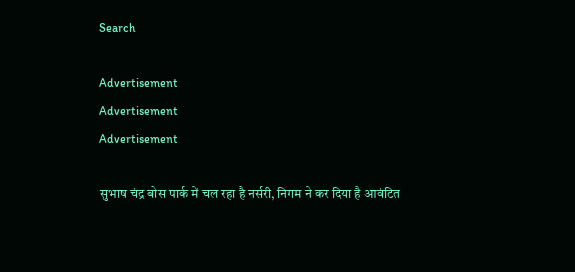Search

Advertisement
Advertisement
Advertisement

सुभाष चंद्र बोस पार्क में चल रहा है नर्सरी, निगम ने कर दिया है आवंटित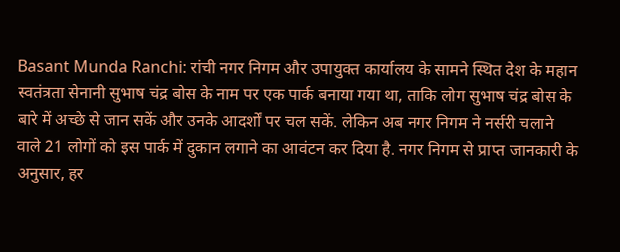Basant Munda Ranchi: रांची नगर निगम और उपायुक्त कार्यालय के सामने स्थित देश के महान स्वतंत्रता सेनानी सुभाष चंद्र बोस के नाम पर एक पार्क बनाया गया था, ताकि लोग सुभाष चंद्र बोस के बारे में अच्छे से जान सकें और उनके आदर्शों पर चल सकें. लेकिन अब नगर निगम ने नर्सरी चलाने वाले 21 लोगों को इस पार्क में दुकान लगाने का आवंटन कर दिया है. नगर निगम से प्राप्त जानकारी के अनुसार, हर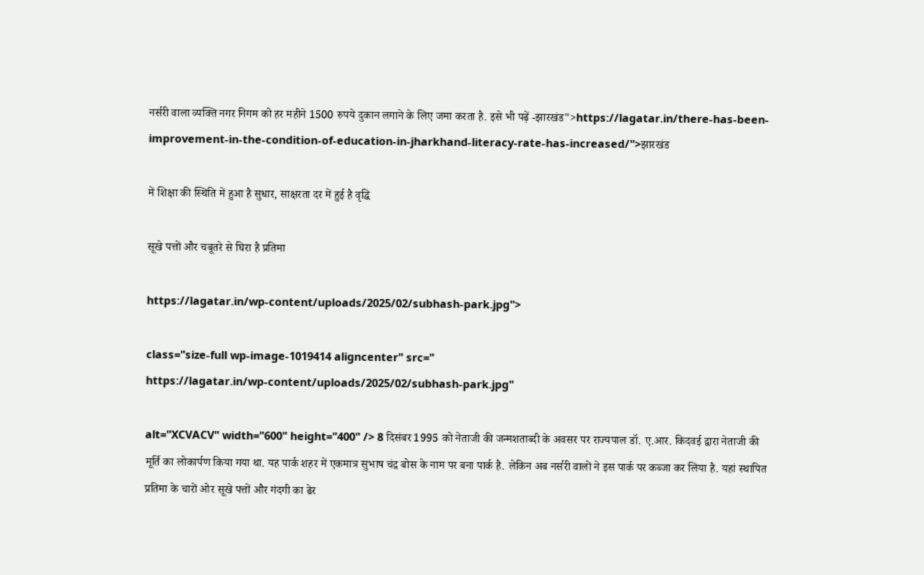नर्सरी वाला व्यक्ति नगर निगम को हर महीने 1500 रुपये दुकान लगाने के लिए जमा करता है. इसे भी पढ़ें -झारखंड">https://lagatar.in/there-has-been-improvement-in-the-condition-of-education-in-jharkhand-literacy-rate-has-increased/">झारखंड

में शिक्षा की स्थिति में हुआ है सुधार, साक्षरता दर में हुई है वृद्धि

सूखे पत्तों और चबूतरे से घिरा है प्रतिमा

https://lagatar.in/wp-content/uploads/2025/02/subhash-park.jpg">

class="size-full wp-image-1019414 aligncenter" src="
https://lagatar.in/wp-content/uploads/2025/02/subhash-park.jpg"

alt="XCVACV" width="600" height="400" /> 8 दिसंबर 1995 को नेताजी की जन्मशताब्दी के अवसर पर राज्यपाल डॉ. ए.आर. किदवई द्वारा नेताजी की मूर्ति का लोकार्पण किया गया था. यह पार्क शहर में एकमात्र सुभाष चंद्र बोस के नाम पर बना पार्क है. लेकिन अब नर्सरी वालों ने इस पार्क पर कब्जा कर लिया है. यहां स्थापित प्रतिमा के चारों ओर सूखे पत्तों और गंदगी का ढेर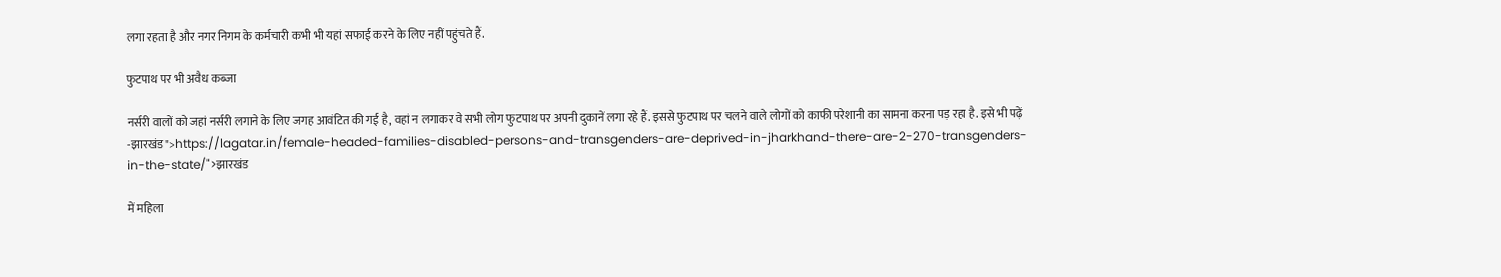लगा रहता है और नगर निगम के कर्मचारी कभी भी यहां सफाई करने के लिए नहीं पहुंचते हैं.

फुटपाथ पर भी अवैध कब्जा

नर्सरी वालों को जहां नर्सरी लगाने के लिए जगह आवंटित की गई है, वहां न लगाकर वे सभी लोग फुटपाथ पर अपनी दुकानें लगा रहे हैं. इससे फुटपाथ पर चलने वाले लोगों को काफी परेशानी का सामना करना पड़ रहा है. इसे भी पढ़ें -झारखंड">https://lagatar.in/female-headed-families-disabled-persons-and-transgenders-are-deprived-in-jharkhand-there-are-2-270-transgenders-in-the-state/">झारखंड

में महिला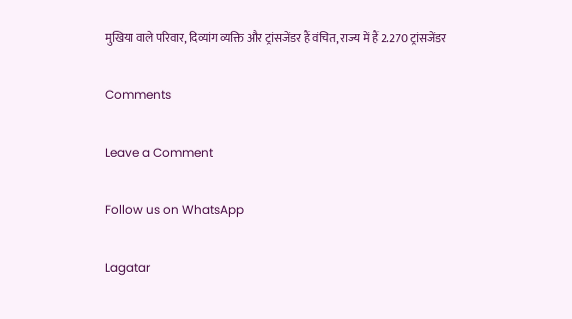मुखिया वाले परिवार, दिव्यांग व्यक्ति और ट्रांसजेंडर हैं वंचित, राज्य में हैं 2.270 ट्रांसजेंडर

Comments

Leave a Comment

Follow us on WhatsApp

Lagatar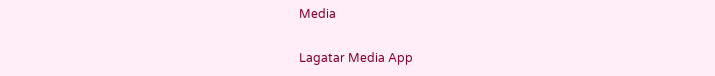Media

Lagatar Media App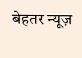बेहतर न्यूज़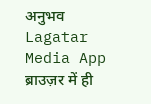अनुभव
Lagatar Media App
ब्राउज़र में ही